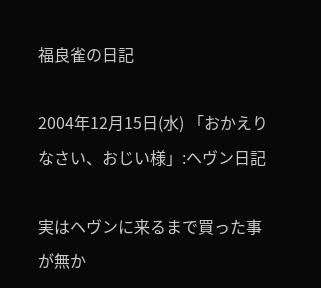福良雀の日記

2004年12月15日(水) 「おかえりなさい、おじい様」:ヘヴン日記

実はヘヴンに来るまで買った事が無か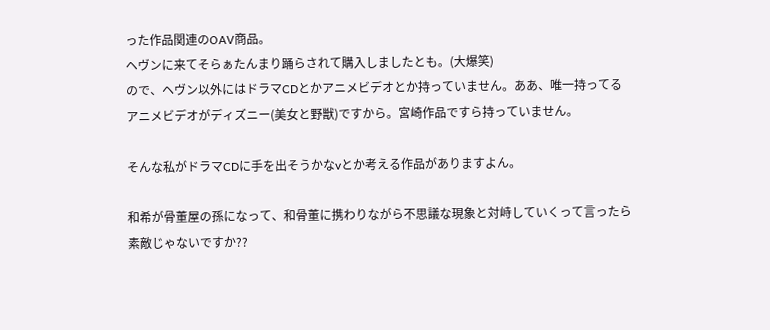った作品関連のOAV商品。
ヘヴンに来てそらぁたんまり踊らされて購入しましたとも。(大爆笑)
ので、ヘヴン以外にはドラマCDとかアニメビデオとか持っていません。ああ、唯一持ってるアニメビデオがディズニー(美女と野獣)ですから。宮崎作品ですら持っていません。

そんな私がドラマCDに手を出そうかなvとか考える作品がありますよん。

和希が骨董屋の孫になって、和骨董に携わりながら不思議な現象と対峙していくって言ったら素敵じゃないですか??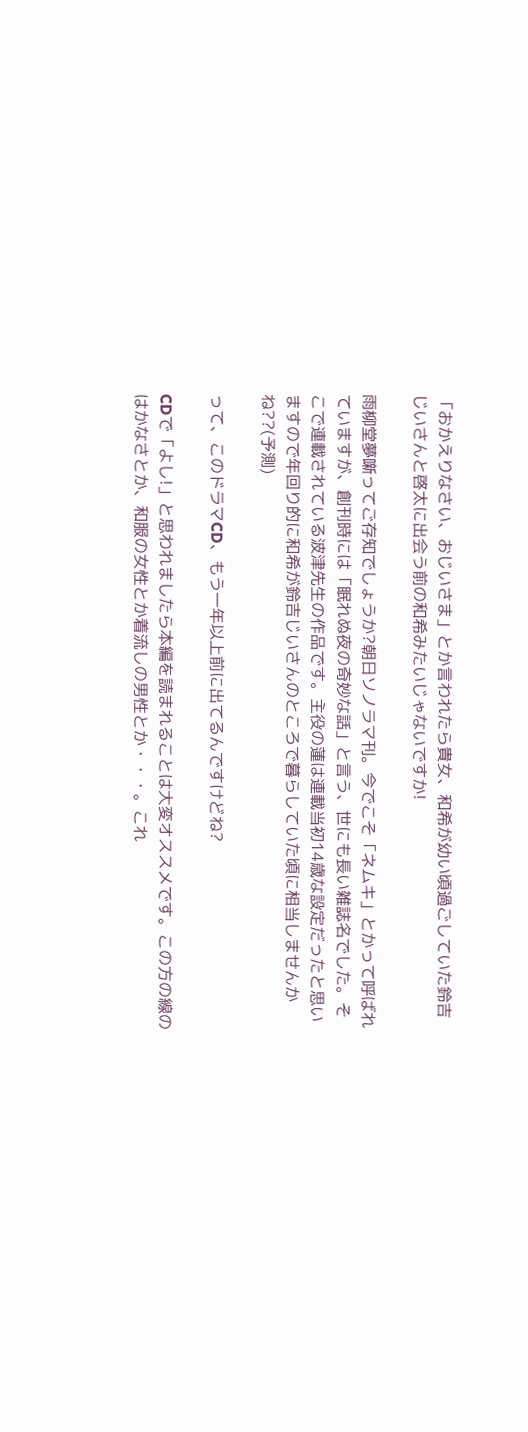「おかえりなさい、おじいさま」とか言われたら貴女、和希が幼い頃過ごしていた鈴吉じいさんと啓太に出会う前の和希みたいじゃないですか!

雨柳堂夢噺ってご存知でしょうか?朝日ソノラマ刊。今でこそ「ネムキ」とかって呼ばれていますが、創刊時には「眠れぬ夜の奇妙な話」と言う、世にも長い雑誌名でした。そこで連載されている波津先生の作品です。主役の蓮は連載当初14歳な設定だったと思いますので年回り的に和希が鈴吉じいさんのところで暮らしていた頃に相当しませんかね??(予測)

って、このドラマCD、もう一年以上前に出てるんですけどね?

CDで「よし!」と思われましたら本編を読まれることは大変オススメです。この方の線のはかなさとか、和服の女性とか着流しの男性とか・・・。これ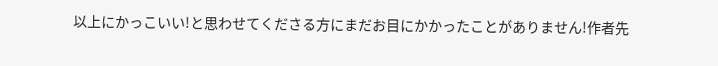以上にかっこいい!と思わせてくださる方にまだお目にかかったことがありません!作者先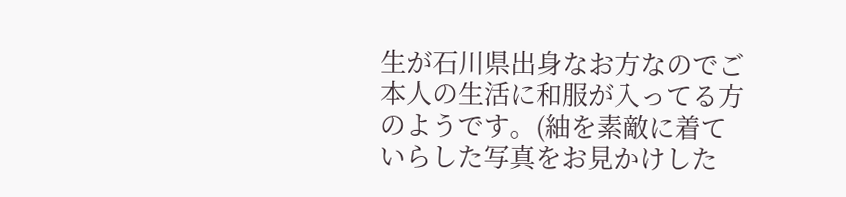生が石川県出身なお方なのでご本人の生活に和服が入ってる方のようです。(紬を素敵に着ていらした写真をお見かけした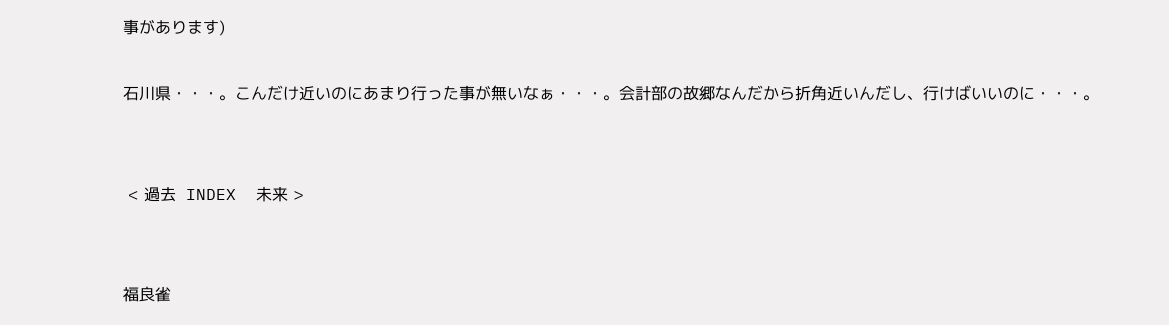事があります)

石川県・・・。こんだけ近いのにあまり行った事が無いなぁ・・・。会計部の故郷なんだから折角近いんだし、行けばいいのに・・・。


 < 過去  INDEX  未来 >


福良雀